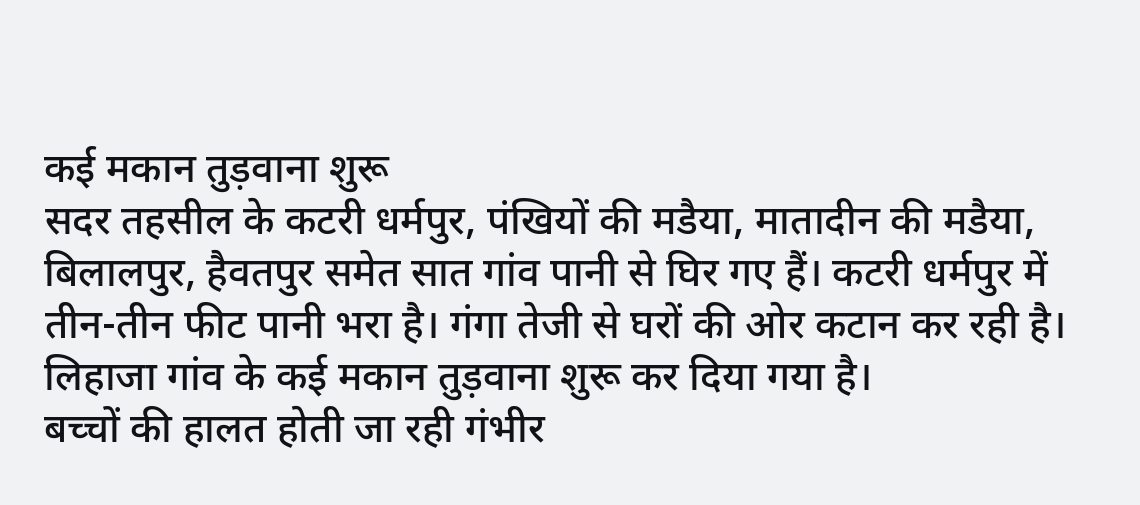कई मकान तुड़वाना शुरू
सदर तहसील के कटरी धर्मपुर, पंखियों की मडैया, मातादीन की मडैया, बिलालपुर, हैवतपुर समेत सात गांव पानी से घिर गए हैं। कटरी धर्मपुर में तीन-तीन फीट पानी भरा है। गंगा तेजी से घरों की ओर कटान कर रही है। लिहाजा गांव के कई मकान तुड़वाना शुरू कर दिया गया है।
बच्चों की हालत होती जा रही गंभीर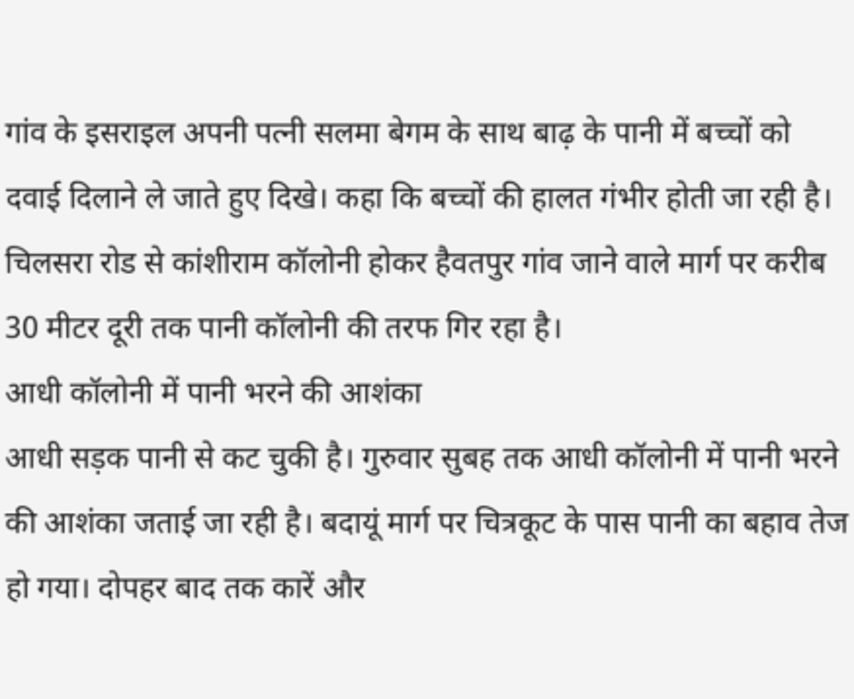गांव के इसराइल अपनी पत्नी सलमा बेगम के साथ बाढ़ के पानी में बच्चों को दवाई दिलाने ले जाते हुए दिखे। कहा कि बच्चों की हालत गंभीर होती जा रही है। चिलसरा रोड से कांशीराम कॉलोनी होकर हैवतपुर गांव जाने वाले मार्ग पर करीब 30 मीटर दूरी तक पानी कॉलोनी की तरफ गिर रहा है।
आधी कॉलोनी में पानी भरने की आशंका
आधी सड़क पानी से कट चुकी है। गुरुवार सुबह तक आधी कॉलोनी में पानी भरने की आशंका जताई जा रही है। बदायूं मार्ग पर चित्रकूट के पास पानी का बहाव तेज हो गया। दोपहर बाद तक कारें और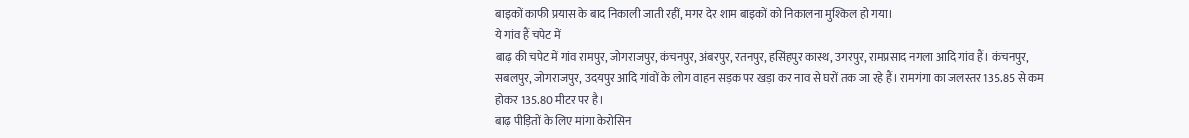बाइकों काफी प्रयास के बाद निकाली जाती रहीं, मगर देर शाम बाइकों को निकालना मुश्किल हो गया।
ये गांव हैं चपेट में
बाढ़ की चपेट में गांव रामपुर, जोगराजपुर, कंचनपुर, अंबरपुर, रतनपुर, हसिंहपुर कास्थ, उगरपुर, रामप्रसाद नगला आदि गांव हैं। कंचनपुर, सबलपुर, जोगराजपुर, उदयपुर आदि गांवों के लोग वाहन सड़क पर खड़ा कर नाव से घरों तक जा रहे हैं। रामगंगा का जलस्तर 135.85 से कम होकर 135.80 मीटर पर है।
बाढ़ पीड़ितों के लिए मांगा केरोसिन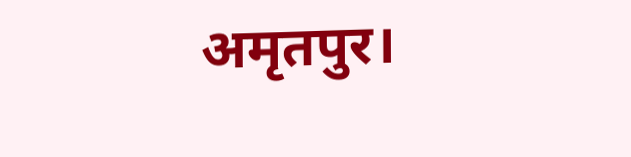अमृतपुर।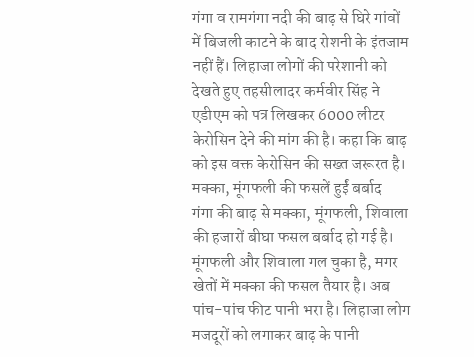गंगा व रामगंगा नदी की बाढ़ से घिरे गांवों में बिजली काटने के बाद रोशनी के इंतजाम नहीं हैं। लिहाजा लोगों की परेशानी को देखते हुए तहसीलादर कर्मवीर सिंह ने एडीएम को पत्र लिखकर 6000 लीटर केरोसिन देने की मांग की है। कहा कि बाढ़ को इस वक्त केरोसिन की सख्त जरूरत है।
मक्का, मूंगफली की फसलें हुईं बर्बाद
गंगा की बाढ़ से मक्का, मूंगफली, शिवाला की हजारों बीघा फसल बर्बाद हो गई है। मूंगफली और शिवाला गल चुका है, मगर खेतों में मक्का की फसल तैयार है। अब पांच-पांच फीट पानी भरा है। लिहाजा लोग मजदूरों को लगाकर बाढ़ के पानी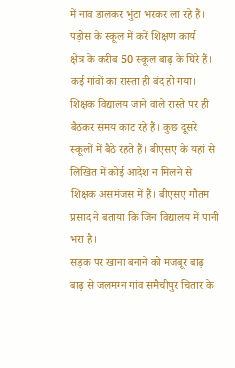में नाव डालकर भुंटा भरकर ला रहे हैं।
पड़ोस के स्कूल में करें शिक्षण कार्य
क्षेत्र के करीब 50 स्कूल बाढ़ के घिरे हैं। कई गांवों का रास्ता ही बंद हो गया। शिक्षक विद्यालय जाने वाले रास्ते पर ही बैठकर समय काट रहे हैं। कुछ दूसरे स्कूलों में बैठे रहते हैं। बीएसए के यहां से लिखित में कोई आदेश न मिलने से शिक्षक असमंजस में हैं। बीएसए गौतम प्रसाद ने बताया कि जिन विद्यालय में पानी भरा है।
सड़क पर खाना बनाने को मजबूर बाढ़
बाढ़ से जलमग्न गांव समैचीपुर चितार के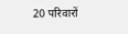20 परिवारों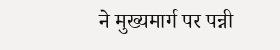ने मुख्यमार्ग पर पन्नी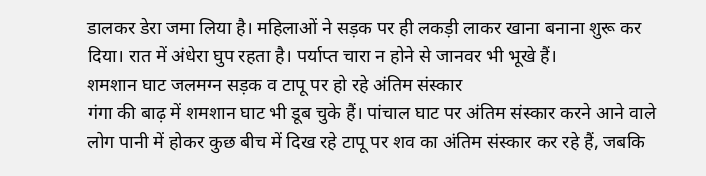डालकर डेरा जमा लिया है। महिलाओं ने सड़क पर ही लकड़ी लाकर खाना बनाना शुरू कर दिया। रात में अंधेरा घुप रहता है। पर्याप्त चारा न होने से जानवर भी भूखे हैं।
शमशान घाट जलमग्न सड़क व टापू पर हो रहे अंतिम संस्कार
गंगा की बाढ़ में शमशान घाट भी डूब चुके हैं। पांचाल घाट पर अंतिम संस्कार करने आने वाले लोग पानी में होकर कुछ बीच में दिख रहे टापू पर शव का अंतिम संस्कार कर रहे हैं, जबकि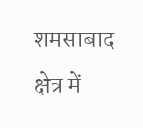शमसाबाद क्षेत्र में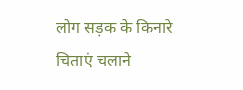लोग सड़क के किनारे चिताएं चलाने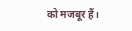को मजबूर हैं।